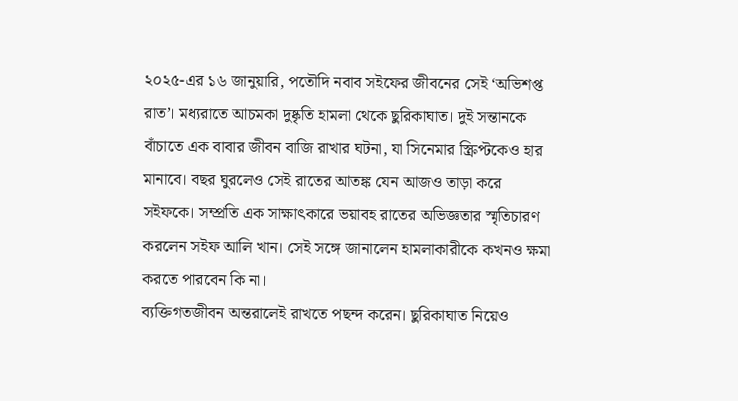২০২৫-এর ১৬ জানুয়ারি, পতৌদি নবাব সইফের জীবনের সেই ‘অভিশপ্ত রাত’। মধ্যরাতে আচমকা দুষ্কৃতি হামলা থেকে ছুরিকাঘাত। দুই সন্তানকে বাঁচাতে এক বাবার জীবন বাজি রাখার ঘটনা, যা সিনেমার স্ক্রিপ্টকেও হার মানাবে। বছর ঘুরলেও সেই রাতের আতঙ্ক যেন আজও তাড়া করে সইফকে। সম্প্রতি এক সাক্ষাৎকারে ভয়াবহ রাতের অভিজ্ঞতার স্মৃতিচারণ করলেন সইফ আলি খান। সেই সঙ্গে জানালেন হামলাকারীকে কখনও ক্ষমা করতে পারবেন কি না।
ব্যক্তিগতজীবন অন্তরালেই রাখতে পছন্দ করেন। ছুরিকাঘাত নিয়েও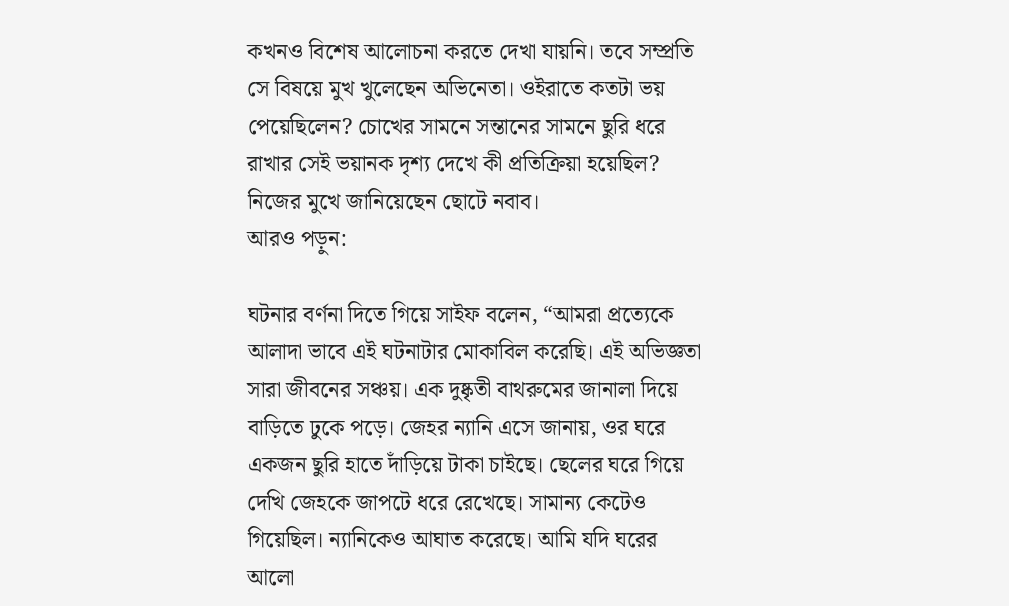কখনও বিশেষ আলোচনা করতে দেখা যায়নি। তবে সম্প্রতি সে বিষয়ে মুখ খুলেছেন অভিনেতা। ওইরাতে কতটা ভয় পেয়েছিলেন? চোখের সামনে সন্তানের সামনে ছুরি ধরে রাখার সেই ভয়ানক দৃশ্য দেখে কী প্রতিক্রিয়া হয়েছিল? নিজের মুখে জানিয়েছেন ছোটে নবাব।
আরও পড়ুন:

ঘটনার বর্ণনা দিতে গিয়ে সাইফ বলেন, “আমরা প্রত্যেকে আলাদা ভাবে এই ঘটনাটার মোকাবিল করেছি। এই অভিজ্ঞতা সারা জীবনের সঞ্চয়। এক দুষ্কৃতী বাথরুমের জানালা দিয়ে বাড়িতে ঢুকে পড়ে। জেহর ন্যানি এসে জানায়, ওর ঘরে একজন ছুরি হাতে দাঁড়িয়ে টাকা চাইছে। ছেলের ঘরে গিয়ে দেখি জেহকে জাপটে ধরে রেখেছে। সামান্য কেটেও গিয়েছিল। ন্যানিকেও আঘাত করেছে। আমি যদি ঘরের আলো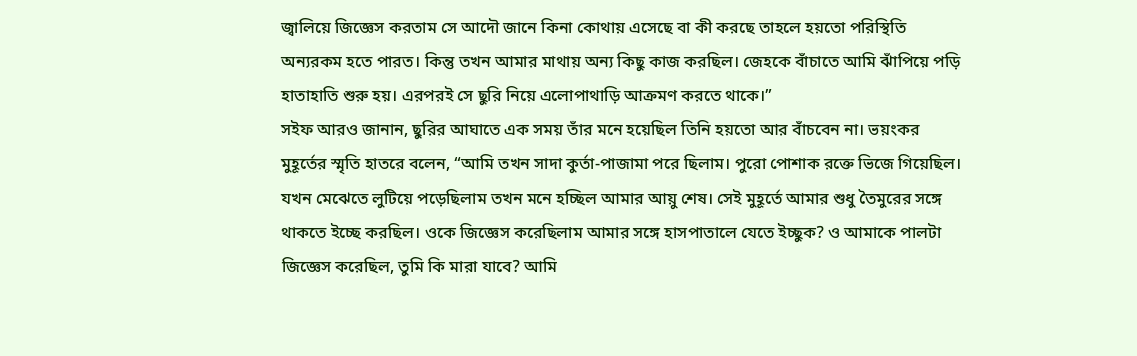জ্বালিয়ে জিজ্ঞেস করতাম সে আদৌ জানে কিনা কোথায় এসেছে বা কী করছে তাহলে হয়তো পরিস্থিতি অন্যরকম হতে পারত। কিন্তু তখন আমার মাথায় অন্য কিছু কাজ করছিল। জেহকে বাঁচাতে আমি ঝাঁপিয়ে পড়ি হাতাহাতি শুরু হয়। এরপরই সে ছুরি নিয়ে এলোপাথাড়ি আক্রমণ করতে থাকে।”
সইফ আরও জানান, ছুরির আঘাতে এক সময় তাঁর মনে হয়েছিল তিনি হয়তো আর বাঁচবেন না। ভয়ংকর মুহূর্তের স্মৃতি হাতরে বলেন, “আমি তখন সাদা কুর্তা-পাজামা পরে ছিলাম। পুরো পোশাক রক্তে ভিজে গিয়েছিল। যখন মেঝেতে লুটিয়ে পড়েছিলাম তখন মনে হচ্ছিল আমার আয়ু শেষ। সেই মুহূর্তে আমার শুধু তৈমুরের সঙ্গে থাকতে ইচ্ছে করছিল। ওকে জিজ্ঞেস করেছিলাম আমার সঙ্গে হাসপাতালে যেতে ইচ্ছুক? ও আমাকে পালটা জিজ্ঞেস করেছিল, তুমি কি মারা যাবে? আমি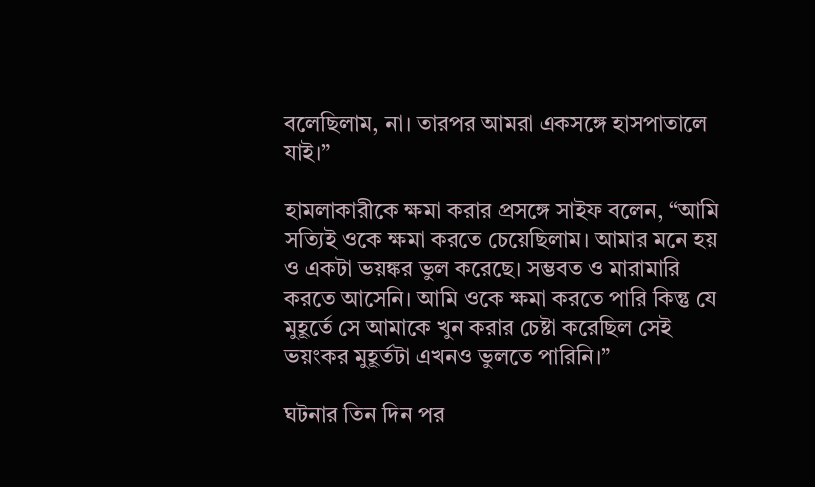বলেছিলাম, না। তারপর আমরা একসঙ্গে হাসপাতালে যাই।”

হামলাকারীকে ক্ষমা করার প্রসঙ্গে সাইফ বলেন, “আমি সত্যিই ওকে ক্ষমা করতে চেয়েছিলাম। আমার মনে হয় ও একটা ভয়ঙ্কর ভুল করেছে। সম্ভবত ও মারামারি করতে আসেনি। আমি ওকে ক্ষমা করতে পারি কিন্তু যে মুহূর্তে সে আমাকে খুন করার চেষ্টা করেছিল সেই ভয়ংকর মুহূর্তটা এখনও ভুলতে পারিনি।”

ঘটনার তিন দিন পর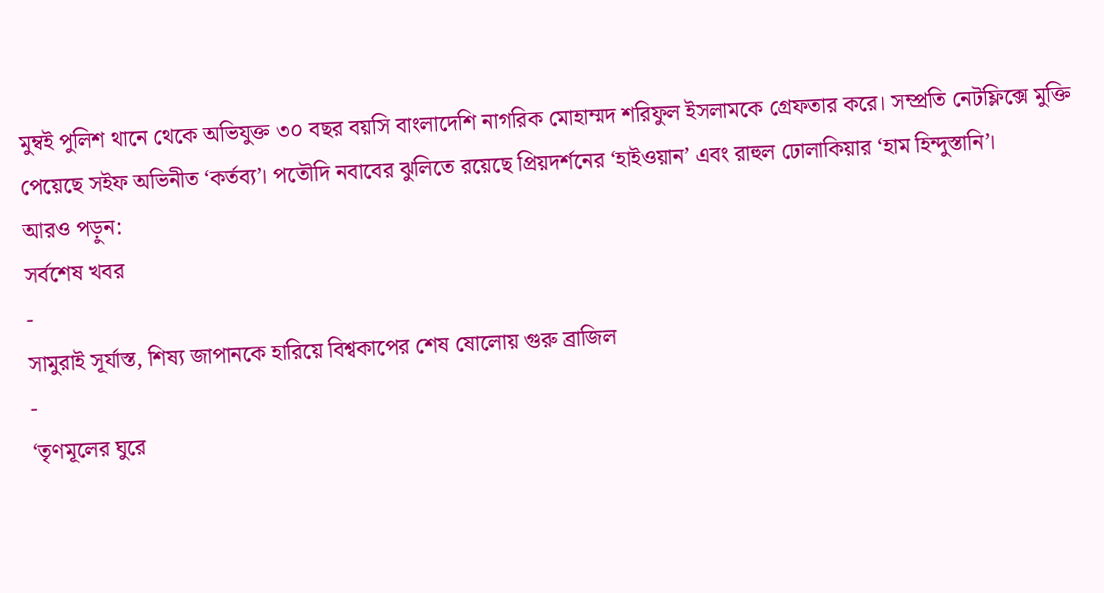মুম্বই পুলিশ থানে থেকে অভিযুক্ত ৩০ বছর বয়সি বাংলাদেশি নাগরিক মোহাম্মদ শরিফুল ইসলামকে গ্রেফতার করে। সম্প্রতি নেটফ্লিক্সে মুক্তি পেয়েছে সইফ অভিনীত ‘কর্তব্য’। পতৌদি নবাবের ঝুলিতে রয়েছে প্রিয়দর্শনের ‘হাইওয়ান’ এবং রাহুল ঢোলাকিয়ার ‘হাম হিন্দুস্তানি’।
আরও পড়ুন:
সর্বশেষ খবর
-
সামুরাই সূর্যাস্ত, শিষ্য জাপানকে হারিয়ে বিশ্বকাপের শেষ ষোলোয় গুরু ব্রাজিল
-
‘তৃণমূলের ঘুরে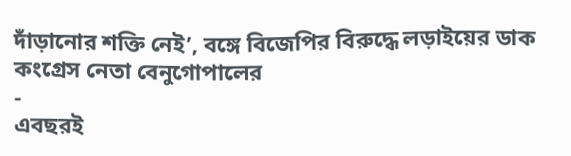দাঁড়ানোর শক্তি নেই’, বঙ্গে বিজেপির বিরুদ্ধে লড়াইয়ের ডাক কংগ্রেস নেতা বেনুগোপালের
-
এবছরই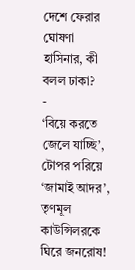দেশে ফেরার ঘোষণা হাসিনার, কী বলল ঢাকা?
-
‘বিয়ে করতে জেলে যাচ্ছি’, টোপর পরিয়ে ‘জামাই আদর’, তৃণমূল কাউন্সিলরকে ঘিরে জনরোষ!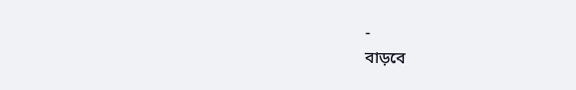-
বাড়বে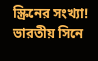স্ক্রিনের সংখ্যা! ভারতীয় সিনে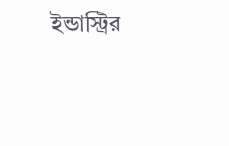ইন্ডাস্ট্রির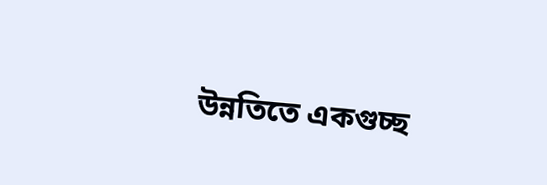উন্নতিতে একগুচ্ছ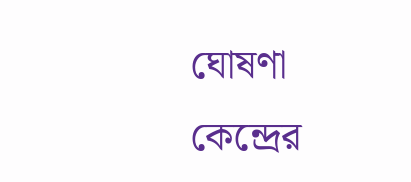ঘোষণা কেন্দ্রের